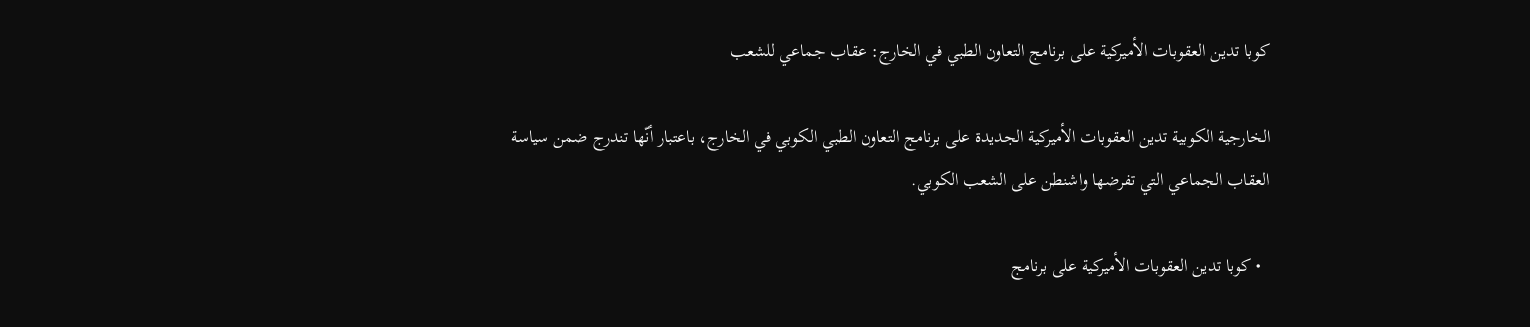كوبا تدين العقوبات الأميركية على برنامج التعاون الطبي في الخارج: عقاب جماعي للشعب

الخارجية الكوبية تدين العقوبات الأميركية الجديدة على برنامج التعاون الطبي الكوبي في الخارج، باعتبار أنّها تندرج ضمن سياسة العقاب الجماعي التي تفرضها واشنطن على الشعب الكوبي.

  • كوبا تدين العقوبات الأميركية على برنامج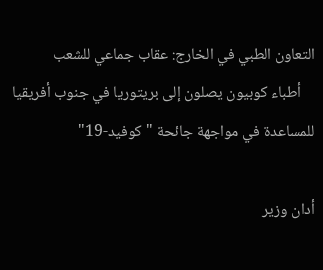التعاون الطبي في الخارج: عقاب جماعي للشعب
    أطباء كوبيون يصلون إلى بريتوريا في جنوب أفريقيا للمساعدة في مواجهة جائحة "كوفيد-19"

أدان وزير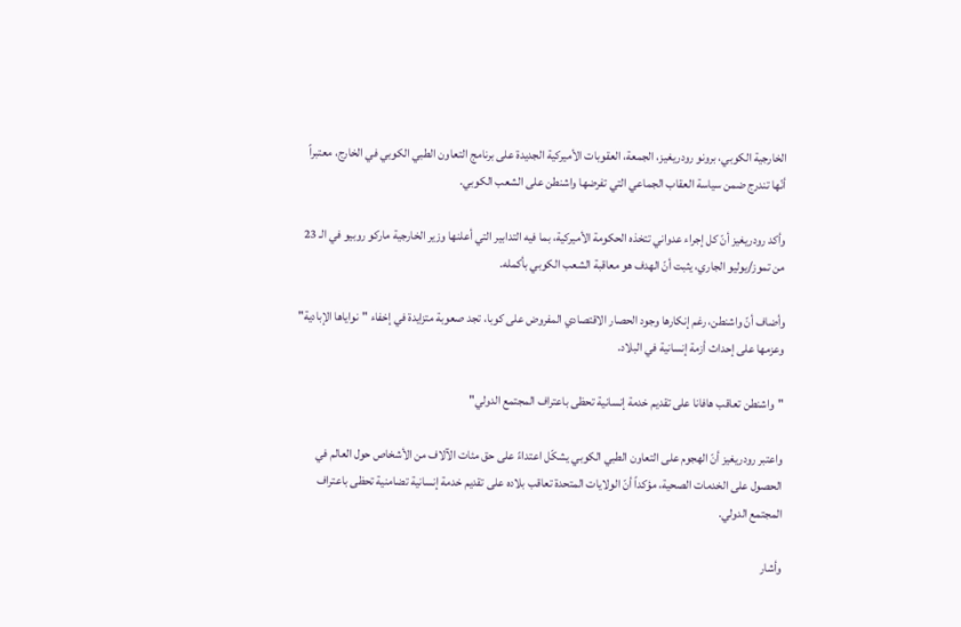الخارجية الكوبي، برونو رودريغيز، الجمعة، العقوبات الأميركية الجديدة على برنامج التعاون الطبي الكوبي في الخارج، معتبراً أنّها تندرج ضمن سياسة العقاب الجماعي التي تفرضها واشنطن على الشعب الكوبي.

وأكد رودريغيز أنّ كل إجراء عدواني تتخذه الحكومة الأميركية، بما فيه التدابير التي أعلنها وزير الخارجية ماركو روبيو في الـ 23 من تموز/يوليو الجاري، يثبت أنّ الهدف هو معاقبة الشعب الكوبي بأكمله.

وأضاف أنّ واشنطن، رغم إنكارها وجود الحصار الاقتصادي المفروض على كوبا، تجد صعوبة متزايدة في إخفاء "نواياها الإبادية" وعزمها على إحداث أزمة إنسانية في البلاد.

"واشنطن تعاقب هافانا على تقديم خدمة إنسانية تحظى باعتراف المجتمع الدولي"

واعتبر رودريغيز أنّ الهجوم على التعاون الطبي الكوبي يشكّل اعتداءً على حق مئات الآلاف من الأشخاص حول العالم في الحصول على الخدمات الصحية، مؤكداً أنّ الولايات المتحدة تعاقب بلاده على تقديم خدمة إنسانية تضامنية تحظى باعتراف المجتمع الدولي.

وأشار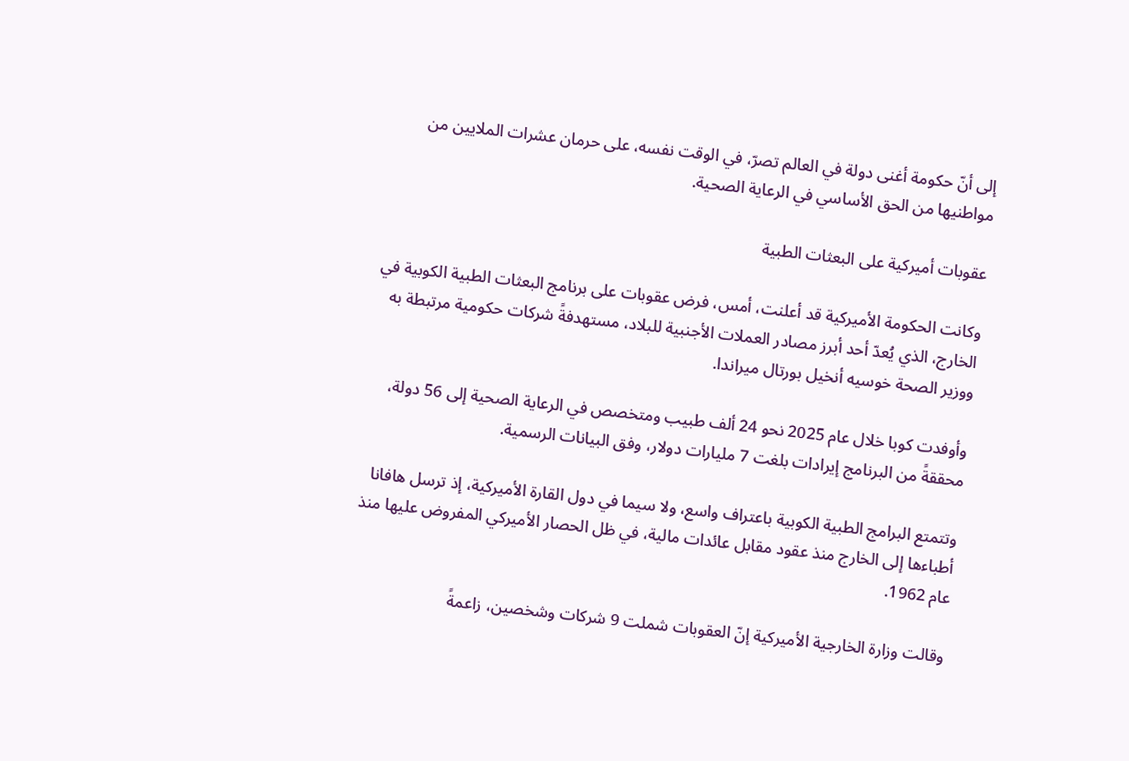إلى أنّ حكومة أغنى دولة في العالم تصرّ، في الوقت نفسه، على حرمان عشرات الملايين من مواطنيها من الحق الأساسي في الرعاية الصحية.

عقوبات أميركية على البعثات الطبية

وكانت الحكومة الأميركية قد أعلنت، أمس، فرض عقوبات على برنامج البعثات الطبية الكوبية في الخارج، الذي يُعدّ أحد أبرز مصادر العملات الأجنبية للبلاد، مستهدفةً شركات حكومية مرتبطة به ووزير الصحة خوسيه أنخيل بورتال ميراندا.

وأوفدت كوبا خلال عام 2025 نحو 24 ألف طبيب ومتخصص في الرعاية الصحية إلى 56 دولة، محققةً من البرنامج إيرادات بلغت 7 مليارات دولار، وفق البيانات الرسمية.

وتتمتع البرامج الطبية الكوبية باعتراف واسع، ولا سيما في دول القارة الأميركية، إذ ترسل هافانا أطباءها إلى الخارج منذ عقود مقابل عائدات مالية، في ظل الحصار الأميركي المفروض عليها منذ عام 1962.

وقالت وزارة الخارجية الأميركية إنّ العقوبات شملت 9 شركات وشخصين، زاعمةً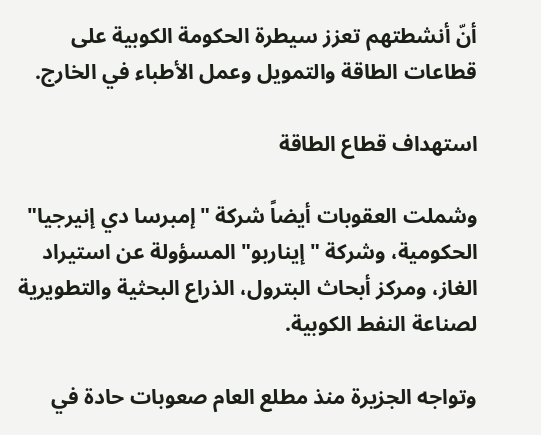أنّ أنشطتهم تعزز سيطرة الحكومة الكوبية على قطاعات الطاقة والتمويل وعمل الأطباء في الخارج.

استهداف قطاع الطاقة

وشملت العقوبات أيضاً شركة "إمبرسا دي إنيرجيا" الحكومية، وشركة "إيناربو" المسؤولة عن استيراد الغاز، ومركز أبحاث البترول، الذراع البحثية والتطويرية لصناعة النفط الكوبية.

وتواجه الجزيرة منذ مطلع العام صعوبات حادة في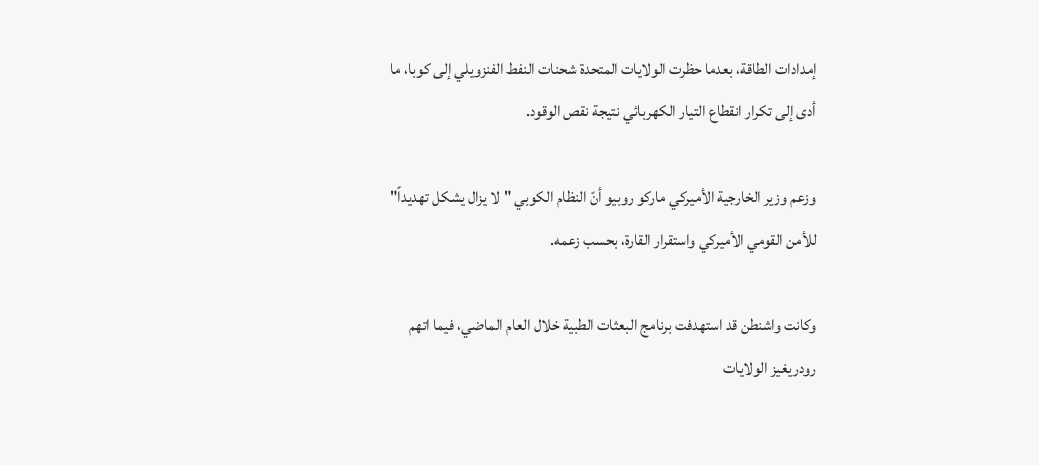إمدادات الطاقة، بعدما حظرت الولايات المتحدة شحنات النفط الفنزويلي إلى كوبا، ما أدى إلى تكرار انقطاع التيار الكهربائي نتيجة نقص الوقود.

وزعم وزير الخارجية الأميركي ماركو روبيو أنّ النظام الكوبي "لا يزال يشكل تهديداً" للأمن القومي الأميركي واستقرار القارة، بحسب زعمه.

وكانت واشنطن قد استهدفت برنامج البعثات الطبية خلال العام الماضي، فيما اتهم رودريغيز الولايات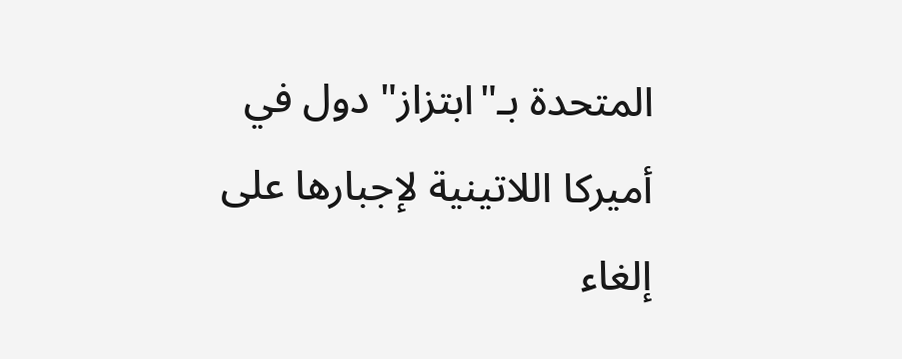المتحدة بـ"ابتزاز" دول في أميركا اللاتينية لإجبارها على إلغاء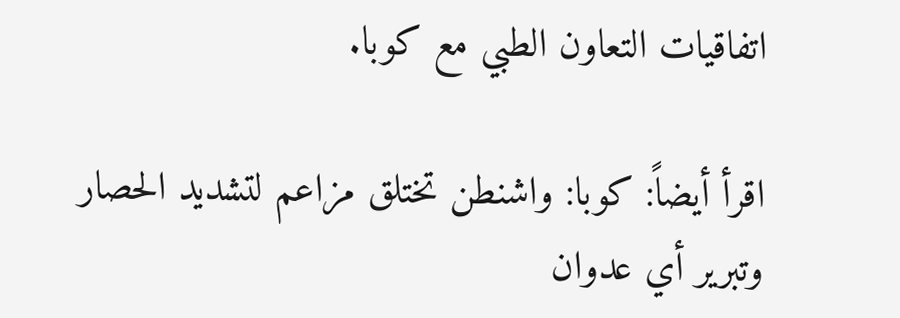اتفاقيات التعاون الطبي مع كوبا.

اقرأ أيضاً: كوبا: واشنطن تختلق مزاعم لتشديد الحصار وتبرير أي عدوان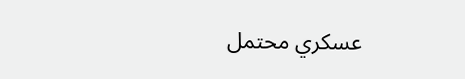عسكري محتمل